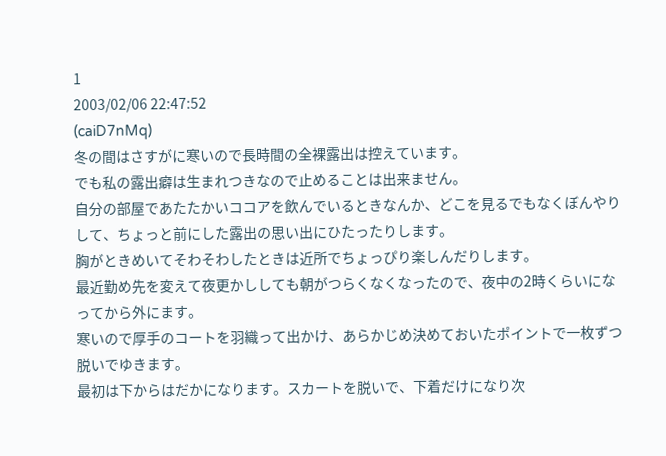1
2003/02/06 22:47:52
(caiD7nMq)
冬の間はさすがに寒いので長時間の全裸露出は控えています。
でも私の露出癖は生まれつきなので止めることは出来ません。
自分の部屋であたたかいココアを飲んでいるときなんか、どこを見るでもなくぼんやりして、ちょっと前にした露出の思い出にひたったりします。
胸がときめいてそわそわしたときは近所でちょっぴり楽しんだりします。
最近勤め先を変えて夜更かししても朝がつらくなくなったので、夜中の2時くらいになってから外にます。
寒いので厚手のコートを羽織って出かけ、あらかじめ決めておいたポイントで一枚ずつ脱いでゆきます。
最初は下からはだかになります。スカートを脱いで、下着だけになり次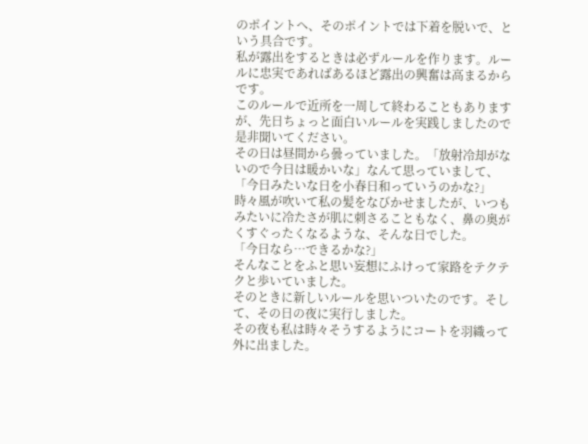のポイントへ、そのポイントでは下着を脱いで、という具合です。
私が露出をするときは必ずルールを作ります。ルールに忠実であればあるほど露出の興奮は高まるからです。
このルールで近所を一周して終わることもありますが、先日ちょっと面白いルールを実践しましたので是非聞いてください。
その日は昼間から曇っていました。「放射冷却がないので今日は暖かいな」なんて思っていまして、「今日みたいな日を小春日和っていうのかな?」
時々風が吹いて私の髪をなびかせましたが、いつもみたいに冷たさが肌に刺さることもなく、鼻の奥がくすぐったくなるような、そんな日でした。
「今日なら…できるかな?」
そんなことをふと思い妄想にふけって家路をテクテクと歩いていました。
そのときに新しいルールを思いついたのです。そして、その日の夜に実行しました。
その夜も私は時々そうするようにコートを羽織って外に出ました。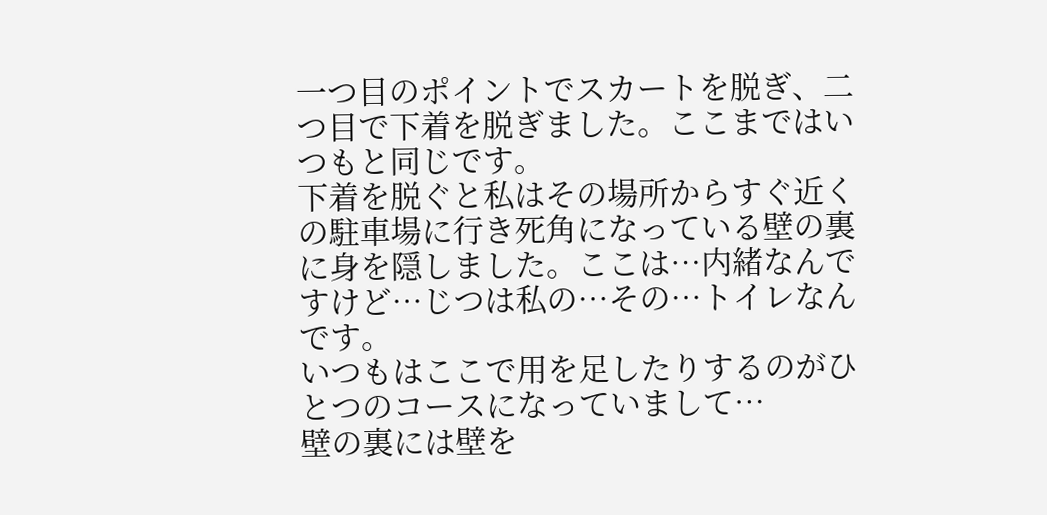一つ目のポイントでスカートを脱ぎ、二つ目で下着を脱ぎました。ここまではいつもと同じです。
下着を脱ぐと私はその場所からすぐ近くの駐車場に行き死角になっている壁の裏に身を隠しました。ここは…内緒なんですけど…じつは私の…その…トイレなんです。
いつもはここで用を足したりするのがひとつのコースになっていまして…
壁の裏には壁を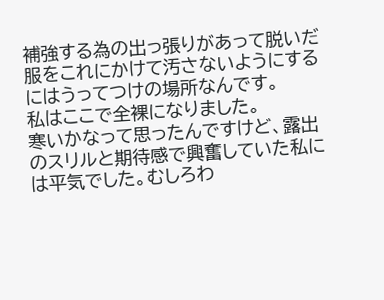補強する為の出っ張りがあって脱いだ服をこれにかけて汚さないようにするにはうってつけの場所なんです。
私はここで全裸になりました。
寒いかなって思ったんですけど、露出のスリルと期待感で興奮していた私には平気でした。むしろわ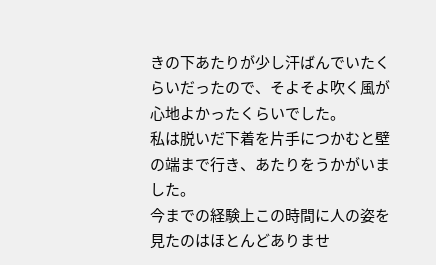きの下あたりが少し汗ばんでいたくらいだったので、そよそよ吹く風が心地よかったくらいでした。
私は脱いだ下着を片手につかむと壁の端まで行き、あたりをうかがいました。
今までの経験上この時間に人の姿を見たのはほとんどありませ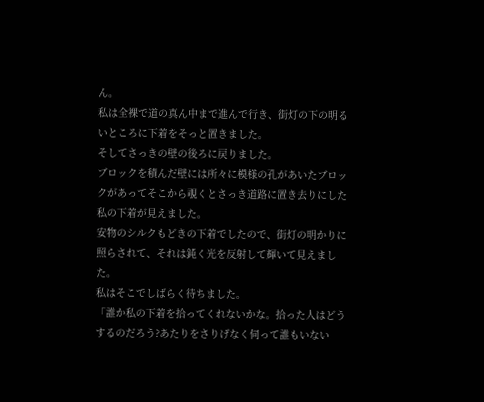ん。
私は全裸で道の真ん中まで進んで行き、街灯の下の明るいところに下着をそっと置きました。
そしてさっきの壁の後ろに戻りました。
ブロックを積んだ壁には所々に模様の孔があいたブロックがあってそこから覗くとさっき道路に置き去りにした私の下着が見えました。
安物のシルクもどきの下着でしたので、街灯の明かりに照らされて、それは鈍く光を反射して輝いて見えました。
私はそこでしばらく待ちました。
「誰か私の下着を拾ってくれないかな。拾った人はどうするのだろう?あたりをさりげなく伺って誰もいない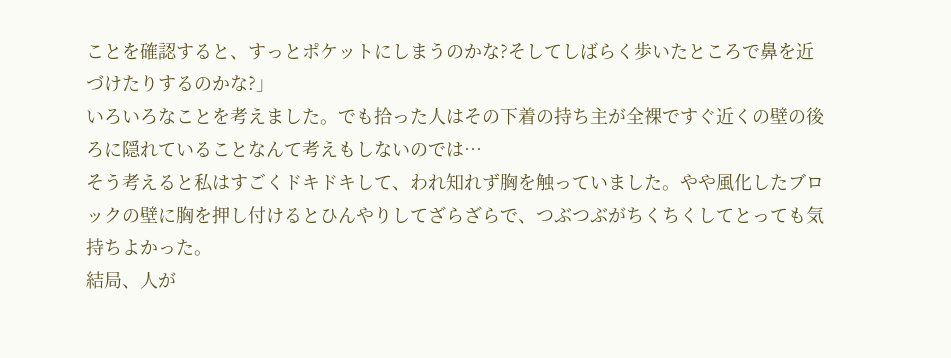ことを確認すると、すっとポケットにしまうのかな?そしてしばらく歩いたところで鼻を近づけたりするのかな?」
いろいろなことを考えました。でも拾った人はその下着の持ち主が全裸ですぐ近くの壁の後ろに隠れていることなんて考えもしないのでは…
そう考えると私はすごくドキドキして、われ知れず胸を触っていました。やや風化したブロックの壁に胸を押し付けるとひんやりしてざらざらで、つぶつぶがちくちくしてとっても気持ちよかった。
結局、人が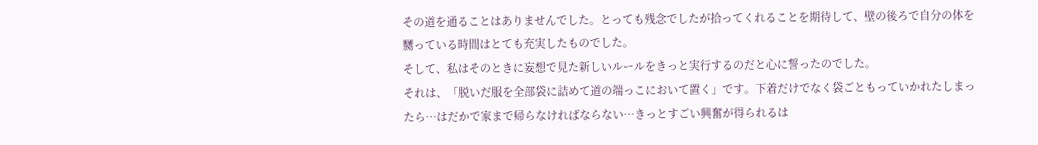その道を通ることはありませんでした。とっても残念でしたが拾ってくれることを期待して、壁の後ろで自分の体を嬲っている時間はとても充実したものでした。
そして、私はそのときに妄想で見た新しいルールをきっと実行するのだと心に誓ったのでした。
それは、「脱いだ服を全部袋に詰めて道の端っこにおいて置く」です。下着だけでなく袋ごともっていかれたしまったら…はだかで家まで帰らなければならない…きっとすごい興奮が得られるは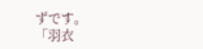ずです。
「羽衣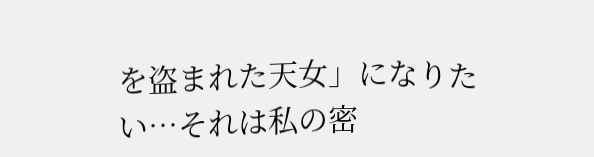を盗まれた天女」になりたい…それは私の密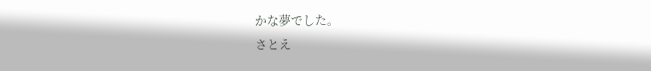かな夢でした。
さとえ